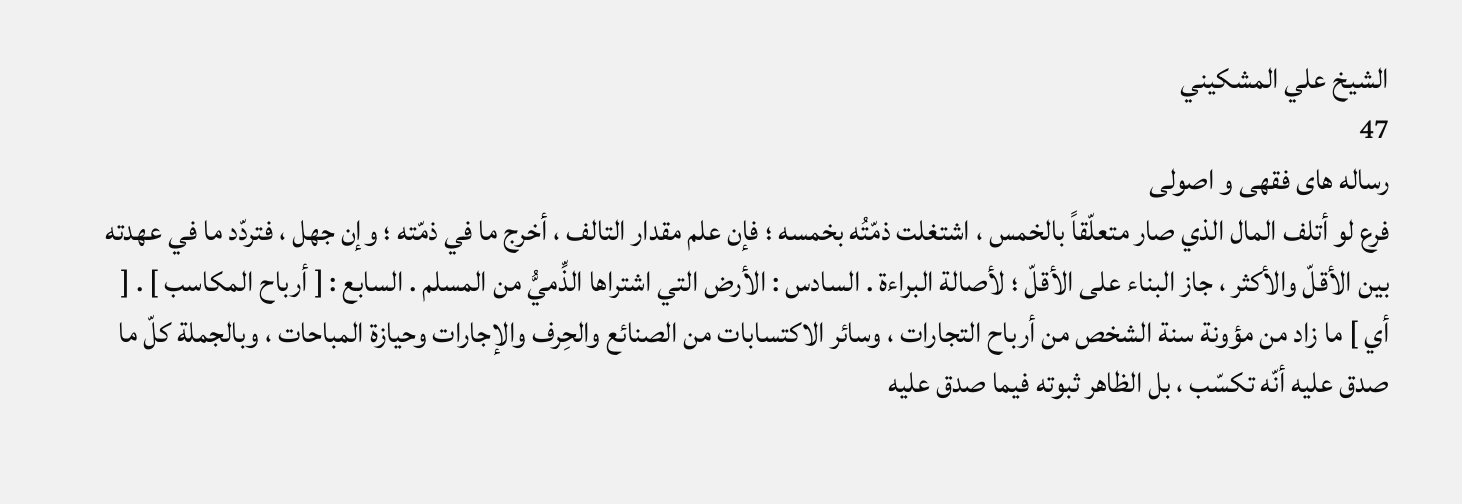الشيخ علي المشكيني
47
رساله هاى فقهى و اصولى
فرع لو أتلف المال الذي صار متعلّقاً بالخمس ، اشتغلت ذمّتُه بخمسه ؛ فإن علم مقدار التالف ، أخرج ما في ذمّته ؛ وإن جهل ، فتردّد ما في عهدته بين الأقلّ والأكثر ، جاز البناء على الأقلّ ؛ لأصالة البراءة . السادس : الأرض التي اشتراها الذِّميُّ من المسلم . السابع : [ أرباح المكاسب ] . [ أي ] ما زاد من مؤونة سنة الشخص من أرباح التجارات ، وسائر الاكتسابات من الصنائع والحِرف والإجارات وحيازة المباحات ، وبالجملة كلّ ما صدق عليه أنّه تكسّب ، بل الظاهر ثبوته فيما صدق عليه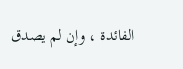الفائدة ، وإن لم يصدق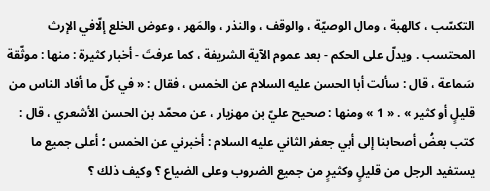التكسّب ، كالهبة ، ومال الوصيّة ، والوقف ، والنذر ، والمَهر ، وعوض الخلع إلّافي الإرث المحتسب . ويدلّ على الحكم - بعد عموم الآية الشريفة ، كما عرفتَ - أخبار كثيرة : منها : موثّقة سَماعة ، قال : سألت أبا الحسن عليه السلام عن الخمس ، فقال : « في كلّ ما أفاد الناس من قليلٍ أو كثير » . « 1 » ومنها : صحيح عليّ بن مهزيار ، عن محمّد بن الحسن الأشعري ، قال : كتب بعضُ أصحابنا إلى أبي جعفر الثاني عليه السلام : أخبرني عن الخمس ؛ أعلى جميع ما يستفيد الرجل من قليلٍ وكثيرٍ من جميع الضروب وعلى الضياع ؟ وكيف ذلك ؟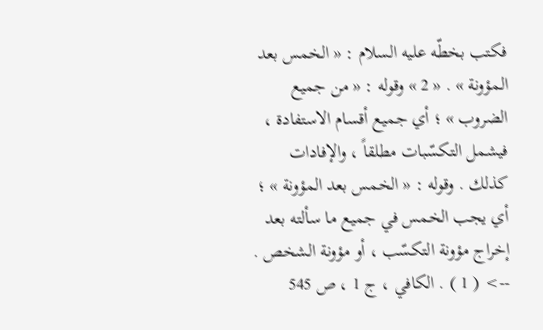فكتب بخطّه عليه السلام : « الخمس بعد المؤونة » . « 2 » وقوله : « من جميع الضروب » ؛ أي جميع أقسام الاستفادة ، فيشمل التكسّبات مطلقاً ، والإفادات كذلك . وقوله : « الخمس بعد المؤونة » ؛ أي يجب الخمس في جميع ما سألته بعد إخراج مؤونة التكسّب ، أو مؤونة الشخص .
--> ( 1 ) . الكافي ، ج 1 ، ص 545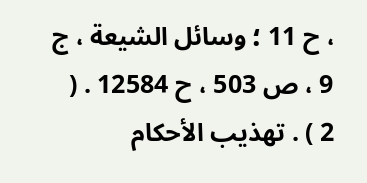، ح 11 ؛ وسائل الشيعة ، ج 9 ، ص 503 ، ح 12584 . ( 2 ) . تهذيب الأحكام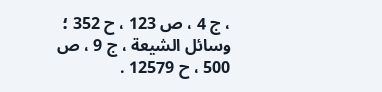، ج 4 ، ص 123 ، ح 352 ؛ وسائل الشيعة ، ج 9 ، ص 500 ، ح 12579 .